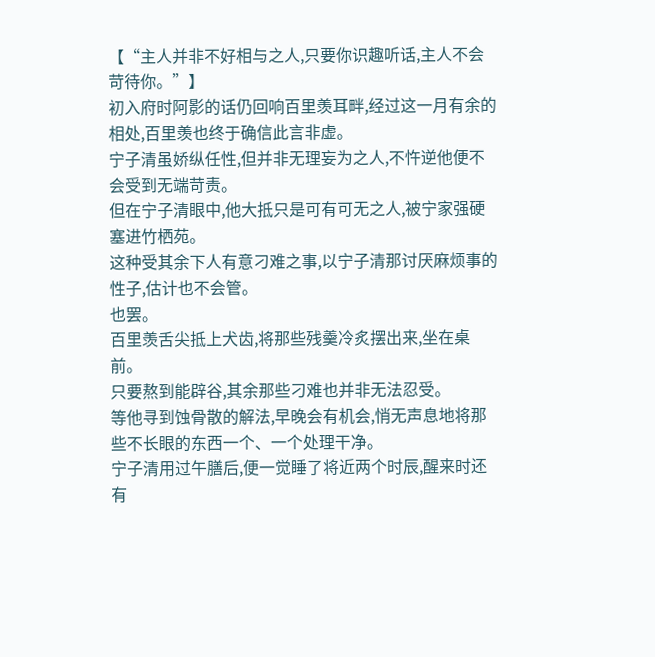【“主人并非不好相与之人,只要你识趣听话,主人不会苛待你。”】
初入府时阿影的话仍回响百里羡耳畔,经过这一月有余的相处,百里羡也终于确信此言非虚。
宁子清虽娇纵任性,但并非无理妄为之人,不忤逆他便不会受到无端苛责。
但在宁子清眼中,他大抵只是可有可无之人,被宁家强硬塞进竹栖苑。
这种受其余下人有意刁难之事,以宁子清那讨厌麻烦事的性子,估计也不会管。
也罢。
百里羡舌尖抵上犬齿,将那些残羹冷炙摆出来,坐在桌前。
只要熬到能辟谷,其余那些刁难也并非无法忍受。
等他寻到蚀骨散的解法,早晚会有机会,悄无声息地将那些不长眼的东西一个、一个处理干净。
宁子清用过午膳后,便一觉睡了将近两个时辰,醒来时还有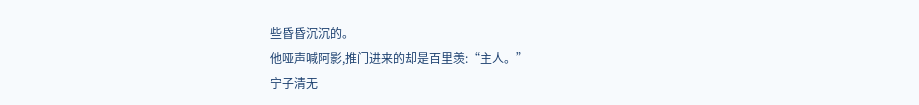些昏昏沉沉的。
他哑声喊阿影,推门进来的却是百里羡:“主人。”
宁子清无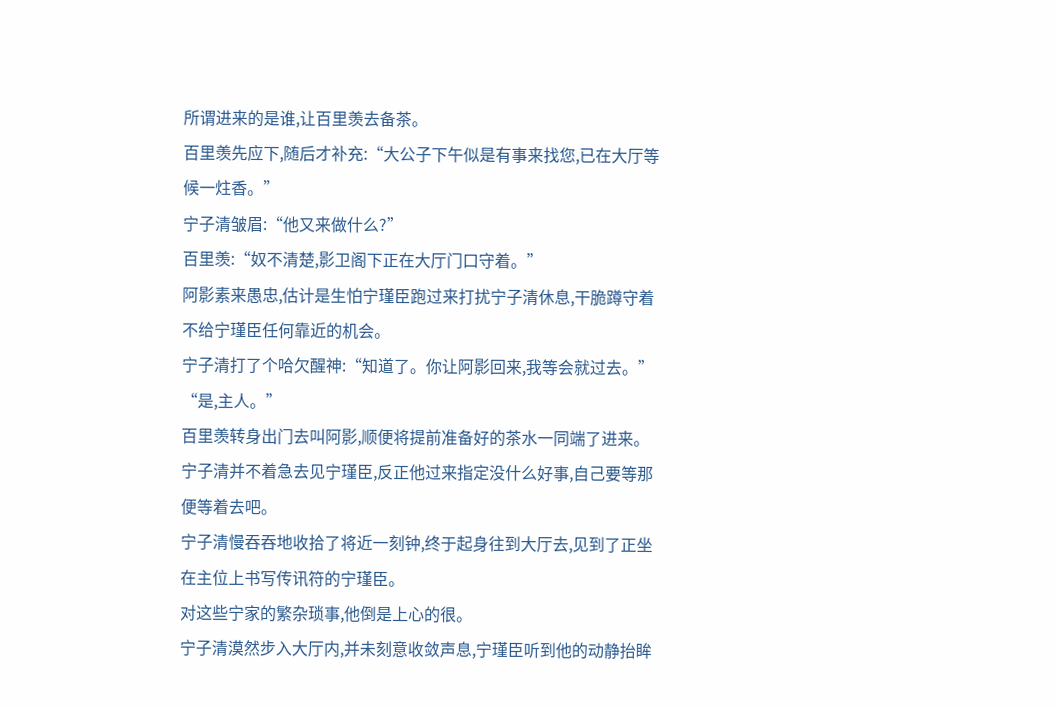所谓进来的是谁,让百里羡去备茶。
百里羡先应下,随后才补充:“大公子下午似是有事来找您,已在大厅等候一炷香。”
宁子清皱眉:“他又来做什么?”
百里羡:“奴不清楚,影卫阁下正在大厅门口守着。”
阿影素来愚忠,估计是生怕宁瑾臣跑过来打扰宁子清休息,干脆蹲守着不给宁瑾臣任何靠近的机会。
宁子清打了个哈欠醒神:“知道了。你让阿影回来,我等会就过去。”
“是,主人。”
百里羡转身出门去叫阿影,顺便将提前准备好的茶水一同端了进来。
宁子清并不着急去见宁瑾臣,反正他过来指定没什么好事,自己要等那便等着去吧。
宁子清慢吞吞地收拾了将近一刻钟,终于起身往到大厅去,见到了正坐在主位上书写传讯符的宁瑾臣。
对这些宁家的繁杂琐事,他倒是上心的很。
宁子清漠然步入大厅内,并未刻意收敛声息,宁瑾臣听到他的动静抬眸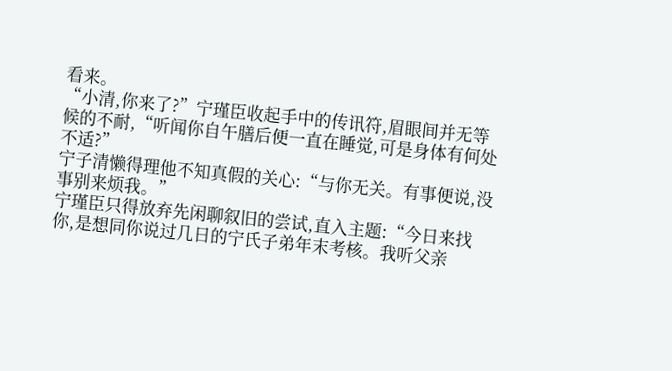看来。
“小清,你来了?”宁瑾臣收起手中的传讯符,眉眼间并无等候的不耐,“听闻你自午膳后便一直在睡觉,可是身体有何处不适?”
宁子清懒得理他不知真假的关心:“与你无关。有事便说,没事别来烦我。”
宁瑾臣只得放弃先闲聊叙旧的尝试,直入主题:“今日来找你,是想同你说过几日的宁氏子弟年末考核。我听父亲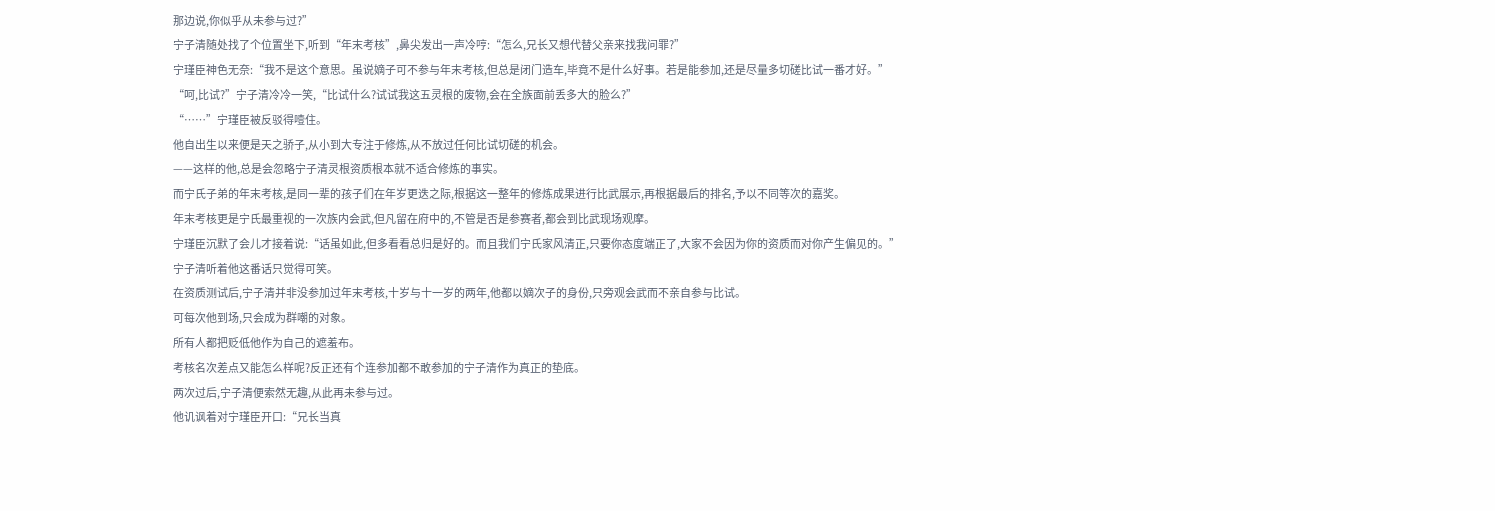那边说,你似乎从未参与过?”
宁子清随处找了个位置坐下,听到“年末考核”,鼻尖发出一声冷哼:“怎么,兄长又想代替父亲来找我问罪?”
宁瑾臣神色无奈:“我不是这个意思。虽说嫡子可不参与年末考核,但总是闭门造车,毕竟不是什么好事。若是能参加,还是尽量多切磋比试一番才好。”
“呵,比试?”宁子清冷冷一笑,“比试什么?试试我这五灵根的废物,会在全族面前丢多大的脸么?”
“……”宁瑾臣被反驳得噎住。
他自出生以来便是天之骄子,从小到大专注于修炼,从不放过任何比试切磋的机会。
——这样的他,总是会忽略宁子清灵根资质根本就不适合修炼的事实。
而宁氏子弟的年末考核,是同一辈的孩子们在年岁更迭之际,根据这一整年的修炼成果进行比武展示,再根据最后的排名,予以不同等次的嘉奖。
年末考核更是宁氏最重视的一次族内会武,但凡留在府中的,不管是否是参赛者,都会到比武现场观摩。
宁瑾臣沉默了会儿才接着说:“话虽如此,但多看看总归是好的。而且我们宁氏家风清正,只要你态度端正了,大家不会因为你的资质而对你产生偏见的。”
宁子清听着他这番话只觉得可笑。
在资质测试后,宁子清并非没参加过年末考核,十岁与十一岁的两年,他都以嫡次子的身份,只旁观会武而不亲自参与比试。
可每次他到场,只会成为群嘲的对象。
所有人都把贬低他作为自己的遮羞布。
考核名次差点又能怎么样呢?反正还有个连参加都不敢参加的宁子清作为真正的垫底。
两次过后,宁子清便索然无趣,从此再未参与过。
他讥讽着对宁瑾臣开口:“兄长当真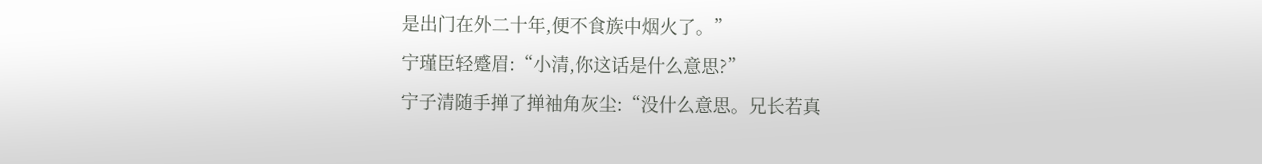是出门在外二十年,便不食族中烟火了。”
宁瑾臣轻蹙眉:“小清,你这话是什么意思?”
宁子清随手掸了掸袖角灰尘:“没什么意思。兄长若真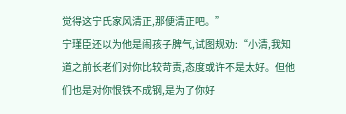觉得这宁氏家风清正,那便清正吧。”
宁瑾臣还以为他是闹孩子脾气,试图规劝:“小清,我知道之前长老们对你比较苛责,态度或许不是太好。但他们也是对你恨铁不成钢,是为了你好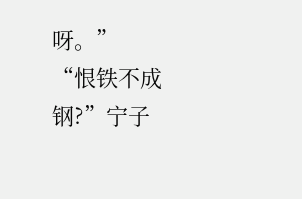呀。”
“恨铁不成钢?”宁子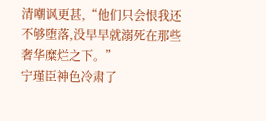清嘲讽更甚,“他们只会恨我还不够堕落,没早早就溺死在那些奢华糜烂之下。”
宁瑾臣神色冷肃了